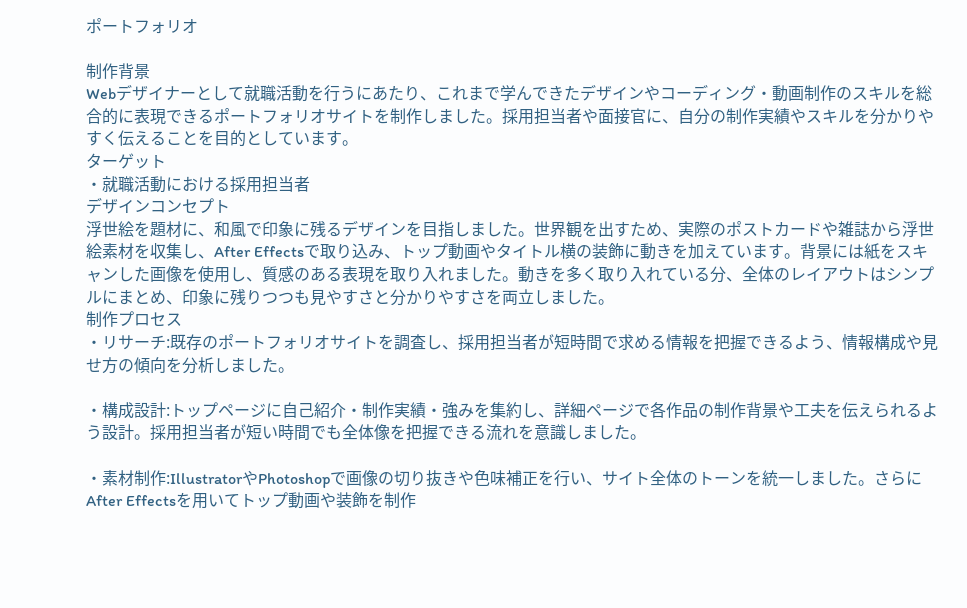ポートフォリオ

制作背景
Webデザイナーとして就職活動を行うにあたり、これまで学んできたデザインやコーディング・動画制作のスキルを総合的に表現できるポートフォリオサイトを制作しました。採用担当者や面接官に、自分の制作実績やスキルを分かりやすく伝えることを目的としています。
ターゲット
・就職活動における採用担当者
デザインコンセプト
浮世絵を題材に、和風で印象に残るデザインを目指しました。世界観を出すため、実際のポストカードや雑誌から浮世絵素材を収集し、After Effectsで取り込み、トップ動画やタイトル横の装飾に動きを加えています。背景には紙をスキャンした画像を使用し、質感のある表現を取り入れました。動きを多く取り入れている分、全体のレイアウトはシンプルにまとめ、印象に残りつつも見やすさと分かりやすさを両立しました。
制作プロセス
・リサーチ:既存のポートフォリオサイトを調査し、採用担当者が短時間で求める情報を把握できるよう、情報構成や見せ方の傾向を分析しました。

・構成設計:トップページに自己紹介・制作実績・強みを集約し、詳細ページで各作品の制作背景や工夫を伝えられるよう設計。採用担当者が短い時間でも全体像を把握できる流れを意識しました。

・素材制作:IllustratorやPhotoshopで画像の切り抜きや色味補正を行い、サイト全体のトーンを統一しました。さらにAfter Effectsを用いてトップ動画や装飾を制作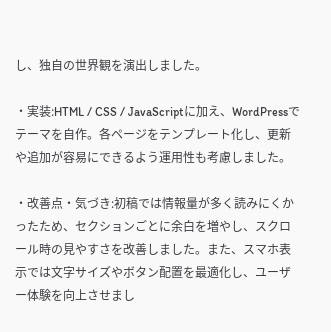し、独自の世界観を演出しました。

・実装:HTML / CSS / JavaScriptに加え、WordPressでテーマを自作。各ページをテンプレート化し、更新や追加が容易にできるよう運用性も考慮しました。

・改善点・気づき:初稿では情報量が多く読みにくかったため、セクションごとに余白を増やし、スクロール時の見やすさを改善しました。また、スマホ表示では文字サイズやボタン配置を最適化し、ユーザー体験を向上させまし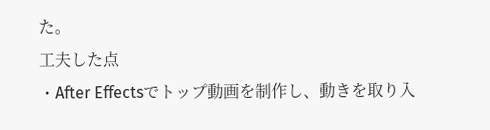た。
工夫した点
・After Effectsでトップ動画を制作し、動きを取り入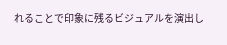れることで印象に残るビジュアルを演出し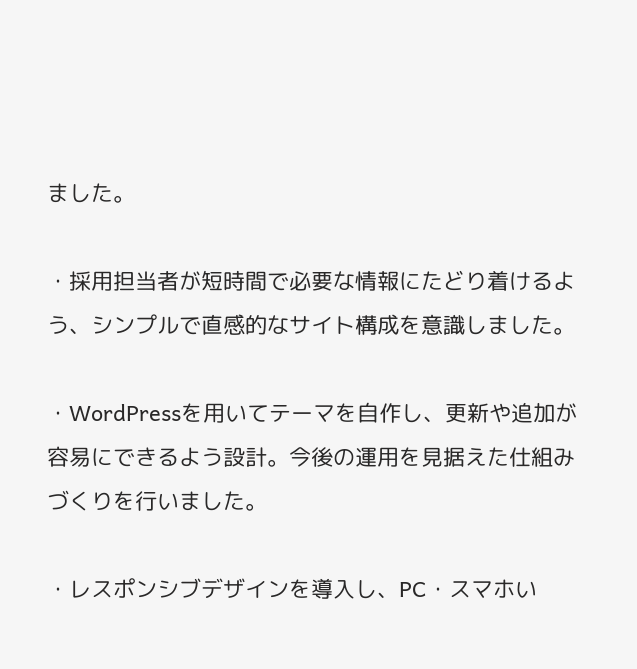ました。

・採用担当者が短時間で必要な情報にたどり着けるよう、シンプルで直感的なサイト構成を意識しました。

・WordPressを用いてテーマを自作し、更新や追加が容易にできるよう設計。今後の運用を見据えた仕組みづくりを行いました。

・レスポンシブデザインを導入し、PC・スマホい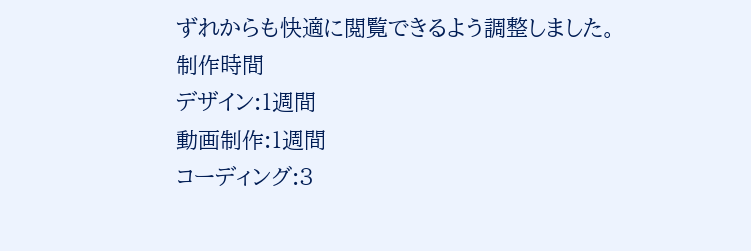ずれからも快適に閲覧できるよう調整しました。
制作時間
デザイン:1週間
動画制作:1週間
コーディング:3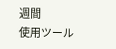週間
使用ツール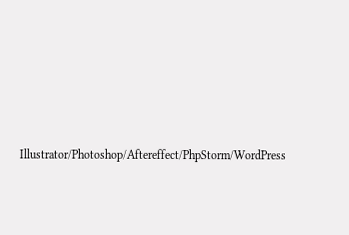Illustrator/Photoshop/Aftereffect/PhpStorm/WordPress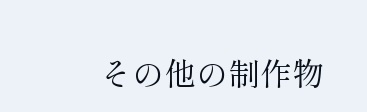その他の制作物